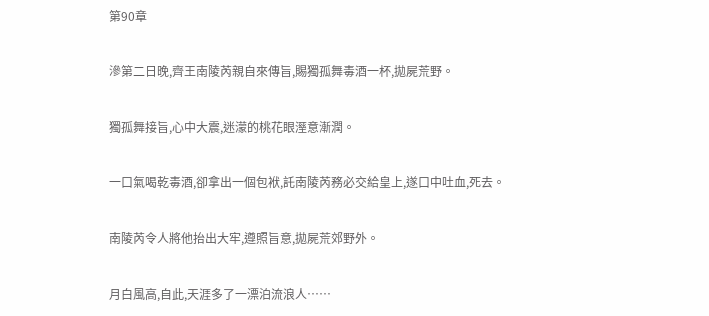第90章

滲第二日晚,齊王南陵芮親自來傳旨,賜獨孤舞毒酒一杯,拋屍荒野。

獨孤舞接旨,心中大震,迷濛的桃花眼溼意漸潤。

一口氣喝乾毒酒,卻拿出一個包袱,託南陵芮務必交給皇上,遂口中吐血,死去。

南陵芮令人將他抬出大牢,遵照旨意,拋屍荒郊野外。

月白風高,自此,天涯多了一漂泊流浪人……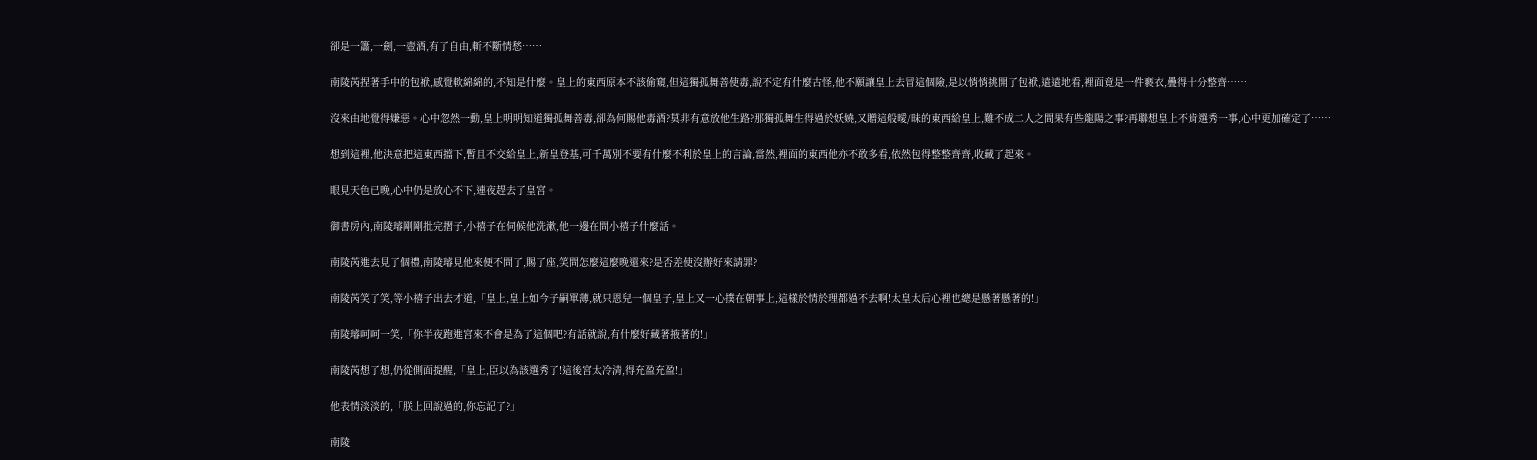卻是一簫,一劍,一壺酒,有了自由,斬不斷情愁……

南陵芮捏著手中的包袱,感覺軟綿綿的,不知是什麼。皇上的東西原本不該偷窺,但這獨孤舞善使毒,說不定有什麼古怪,他不願讓皇上去冒這個險,是以悄悄挑開了包袱,遠遠地看,裡面竟是一件褻衣,疊得十分整齊……

沒來由地覺得嫌惡。心中忽然一動,皇上明明知道獨孤舞善毒,卻為何賜他毒酒?莫非有意放他生路?那獨孤舞生得過於妖嬈,又贈這般曖/昧的東西給皇上,難不成二人之間果有些龍陽之事?再聯想皇上不肯選秀一事,心中更加確定了……

想到這裡,他決意把這東西擋下,暫且不交給皇上,新皇登基,可千萬別不要有什麼不利於皇上的言論,當然,裡面的東西他亦不敢多看,依然包得整整齊齊,收藏了起來。

眼見天色已晚,心中仍是放心不下,連夜趕去了皇宮。

御書房內,南陵璿剛剛批完摺子,小禧子在伺候他洗漱,他一邊在問小禧子什麼話。

南陵芮進去見了個禮,南陵璿見他來便不問了,賜了座,笑問怎麼這麼晚還來?是否差使沒辦好來請罪?

南陵芮笑了笑,等小禧子出去才道,「皇上,皇上如今子嗣單薄,就只恩兒一個皇子,皇上又一心撲在朝事上,這樣於情於理都過不去啊!太皇太后心裡也總是懸著懸著的!」

南陵璿呵呵一笑,「你半夜跑進宮來不會是為了這個吧?有話就說,有什麼好藏著掖著的!」

南陵芮想了想,仍從側面提醒,「皇上,臣以為該選秀了!這後宮太冷清,得充盈充盈!」

他表情淡淡的,「朕上回說過的,你忘記了?」

南陵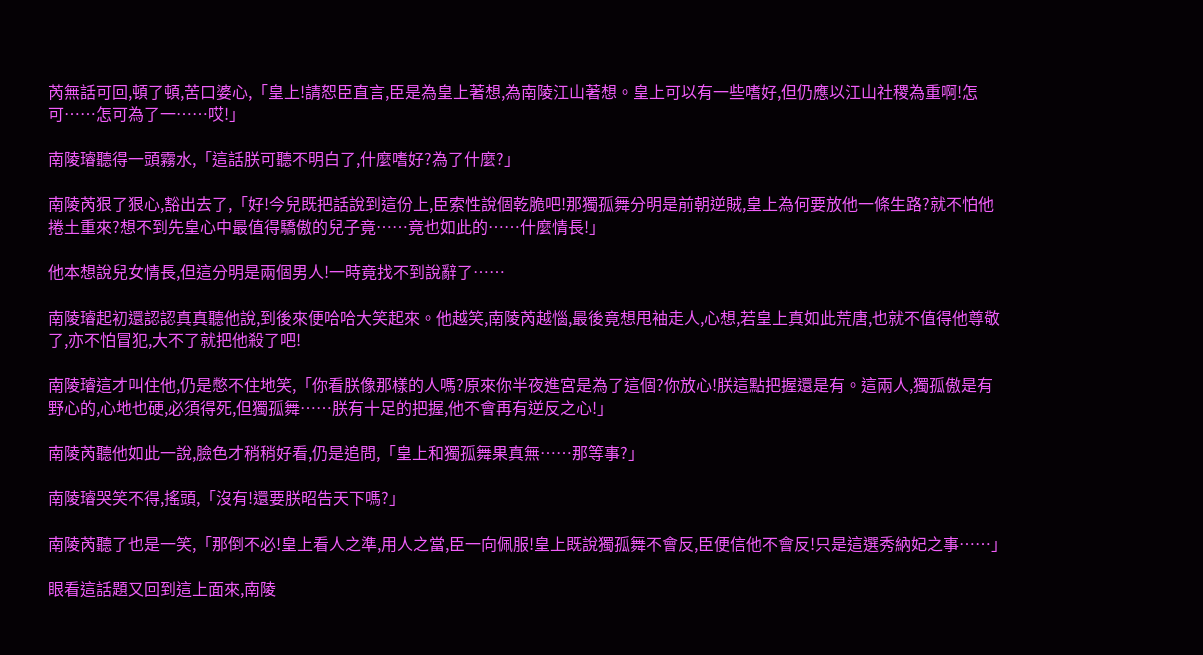芮無話可回,頓了頓,苦口婆心,「皇上!請恕臣直言,臣是為皇上著想,為南陵江山著想。皇上可以有一些嗜好,但仍應以江山社稷為重啊!怎可……怎可為了一……哎!」

南陵璿聽得一頭霧水,「這話朕可聽不明白了,什麼嗜好?為了什麼?」

南陵芮狠了狠心,豁出去了,「好!今兒既把話說到這份上,臣索性說個乾脆吧!那獨孤舞分明是前朝逆賊,皇上為何要放他一條生路?就不怕他捲土重來?想不到先皇心中最值得驕傲的兒子竟……竟也如此的……什麼情長!」

他本想說兒女情長,但這分明是兩個男人!一時竟找不到說辭了……

南陵璿起初還認認真真聽他說,到後來便哈哈大笑起來。他越笑,南陵芮越惱,最後竟想甩袖走人,心想,若皇上真如此荒唐,也就不值得他尊敬了,亦不怕冒犯,大不了就把他殺了吧!

南陵璿這才叫住他,仍是憋不住地笑,「你看朕像那樣的人嗎?原來你半夜進宮是為了這個?你放心!朕這點把握還是有。這兩人,獨孤傲是有野心的,心地也硬,必須得死,但獨孤舞……朕有十足的把握,他不會再有逆反之心!」

南陵芮聽他如此一說,臉色才稍稍好看,仍是追問,「皇上和獨孤舞果真無……那等事?」

南陵璿哭笑不得,搖頭,「沒有!還要朕昭告天下嗎?」

南陵芮聽了也是一笑,「那倒不必!皇上看人之準,用人之當,臣一向佩服!皇上既說獨孤舞不會反,臣便信他不會反!只是這選秀納妃之事……」

眼看這話題又回到這上面來,南陵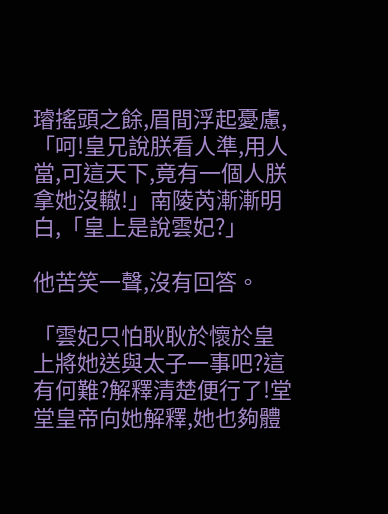璿搖頭之餘,眉間浮起憂慮,「呵!皇兄說朕看人準,用人當,可這天下,竟有一個人朕拿她沒轍!」南陵芮漸漸明白,「皇上是說雲妃?」

他苦笑一聲,沒有回答。

「雲妃只怕耿耿於懷於皇上將她送與太子一事吧?這有何難?解釋清楚便行了!堂堂皇帝向她解釋,她也夠體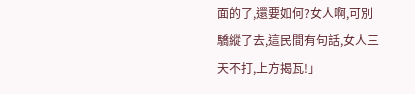面的了,還要如何?女人啊,可別驕縱了去,這民間有句話,女人三天不打,上方揭瓦!」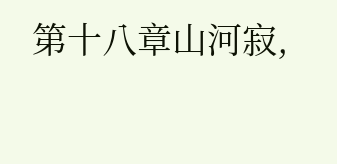第十八章山河寂,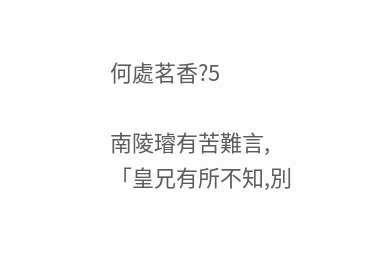何處茗香?5

南陵璿有苦難言,「皇兄有所不知,別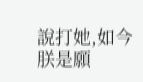說打她,如今朕是願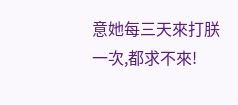意她每三天來打朕一次,都求不來!